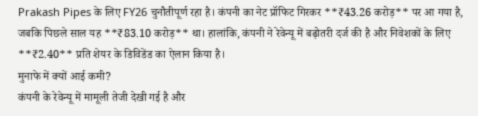Prakash Pipes के लिए FY26 चुनौतीपूर्ण रहा है। कंपनी का नेट प्रॉफिट गिरकर **₹43.26 करोड़** पर आ गया है, जबकि पिछले साल यह **₹83.10 करोड़** था। हालांकि, कंपनी ने रेवेन्यू में बढ़ोतरी दर्ज की है और निवेशकों के लिए **₹2.40** प्रति शेयर के डिविडेंड का ऐलान किया है।
मुनाफे में क्यों आई कमी?
कंपनी के रेवेन्यू में मामूली तेजी देखी गई है और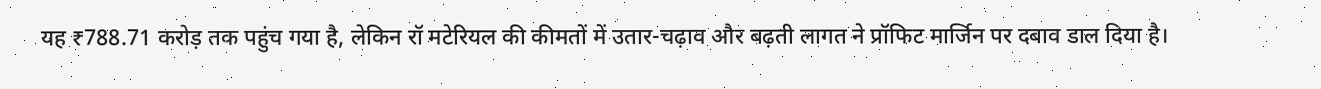यह ₹788.71 करोड़ तक पहुंच गया है, लेकिन रॉ मटेरियल की कीमतों में उतार-चढ़ाव और बढ़ती लागत ने प्रॉफिट मार्जिन पर दबाव डाल दिया है।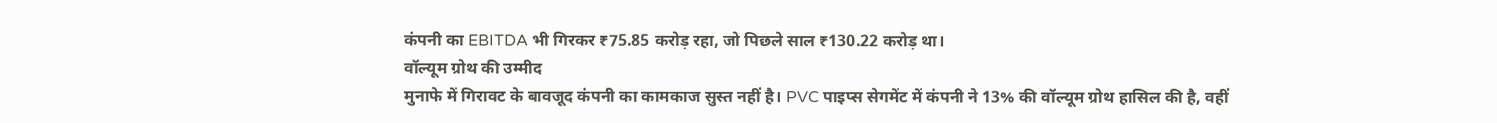कंपनी का EBITDA भी गिरकर ₹75.85 करोड़ रहा, जो पिछले साल ₹130.22 करोड़ था।
वॉल्यूम ग्रोथ की उम्मीद
मुनाफे में गिरावट के बावजूद कंपनी का कामकाज सुस्त नहीं है। PVC पाइप्स सेगमेंट में कंपनी ने 13% की वॉल्यूम ग्रोथ हासिल की है, वहीं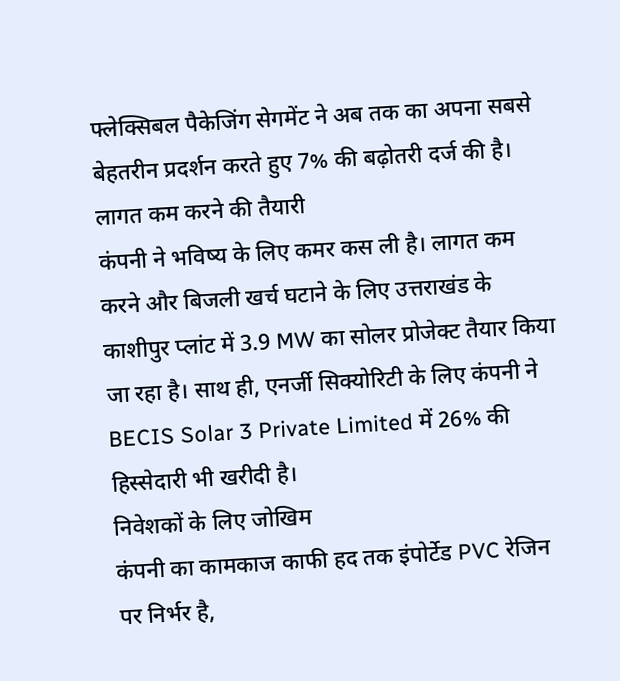फ्लेक्सिबल पैकेजिंग सेगमेंट ने अब तक का अपना सबसे बेहतरीन प्रदर्शन करते हुए 7% की बढ़ोतरी दर्ज की है।
लागत कम करने की तैयारी
कंपनी ने भविष्य के लिए कमर कस ली है। लागत कम करने और बिजली खर्च घटाने के लिए उत्तराखंड के काशीपुर प्लांट में 3.9 MW का सोलर प्रोजेक्ट तैयार किया जा रहा है। साथ ही, एनर्जी सिक्योरिटी के लिए कंपनी ने BECIS Solar 3 Private Limited में 26% की हिस्सेदारी भी खरीदी है।
निवेशकों के लिए जोखिम
कंपनी का कामकाज काफी हद तक इंपोर्टेड PVC रेजिन पर निर्भर है,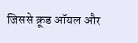जिससे क्रूड ऑयल और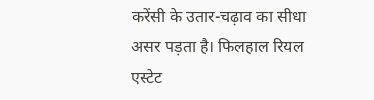करेंसी के उतार-चढ़ाव का सीधा असर पड़ता है। फिलहाल रियल एस्टेट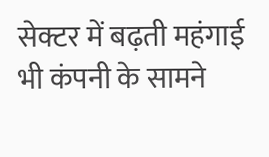सेक्टर में बढ़ती महंगाई भी कंपनी के सामने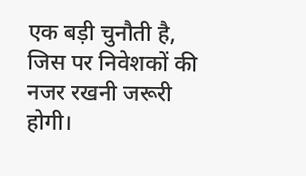एक बड़ी चुनौती है, जिस पर निवेशकों की नजर रखनी जरूरी होगी।